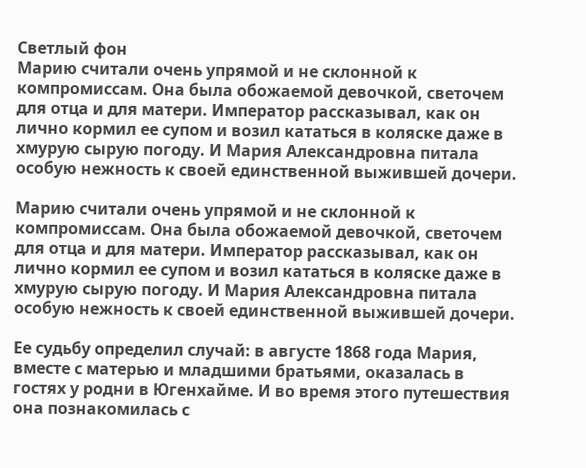Светлый фон
Марию считали очень упрямой и не склонной к компромиссам. Она была обожаемой девочкой, светочем для отца и для матери. Император рассказывал, как он лично кормил ее супом и возил кататься в коляске даже в хмурую сырую погоду. И Мария Александровна питала особую нежность к своей единственной выжившей дочери.

Марию считали очень упрямой и не склонной к компромиссам. Она была обожаемой девочкой, светочем для отца и для матери. Император рассказывал, как он лично кормил ее супом и возил кататься в коляске даже в хмурую сырую погоду. И Мария Александровна питала особую нежность к своей единственной выжившей дочери.

Ее судьбу определил случай: в августе 1868 года Мария, вместе с матерью и младшими братьями, оказалась в гостях у родни в Югенхайме. И во время этого путешествия она познакомилась с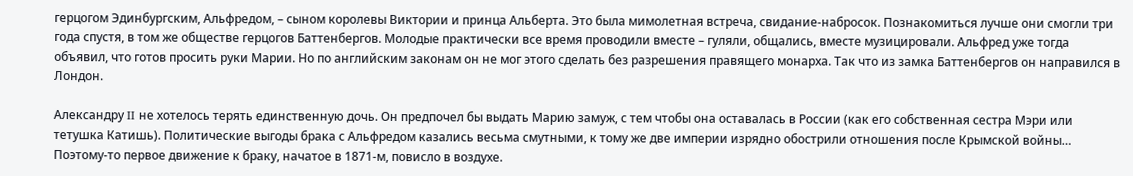герцогом Эдинбургским, Альфредом, – сыном королевы Виктории и принца Альберта. Это была мимолетная встреча, свидание-набросок. Познакомиться лучше они смогли три года спустя, в том же обществе герцогов Баттенбергов. Молодые практически все время проводили вместе – гуляли, общались, вместе музицировали. Альфред уже тогда объявил, что готов просить руки Марии. Но по английским законам он не мог этого сделать без разрешения правящего монарха. Так что из замка Баттенбергов он направился в Лондон.

Александру II не хотелось терять единственную дочь. Он предпочел бы выдать Марию замуж, с тем чтобы она оставалась в России (как его собственная сестра Мэри или тетушка Катишь). Политические выгоды брака с Альфредом казались весьма смутными, к тому же две империи изрядно обострили отношения после Крымской войны… Поэтому-то первое движение к браку, начатое в 1871-м, повисло в воздухе.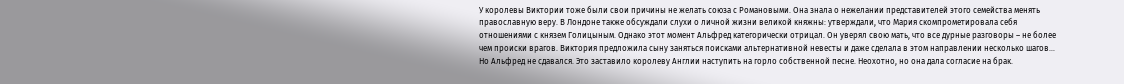У королевы Виктории тоже были свои причины не желать союза с Романовыми. Она знала о нежелании представителей этого семейства менять православную веру. В Лондоне также обсуждали слухи о личной жизни великой княжны: утверждали, что Мария скомпрометировала себя отношениями с князем Голицыным. Однако этот момент Альфред категорически отрицал. Он уверял свою мать, что все дурные разговоры – не более чем происки врагов. Виктория предложила сыну заняться поисками альтернативной невесты и даже сделала в этом направлении несколько шагов… Но Альфред не сдавался. Это заставило королеву Англии наступить на горло собственной песне. Неохотно, но она дала согласие на брак.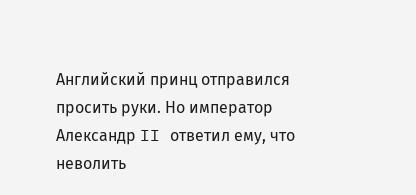Английский принц отправился просить руки. Но император Александр II ответил ему, что неволить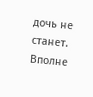дочь не станет. Вполне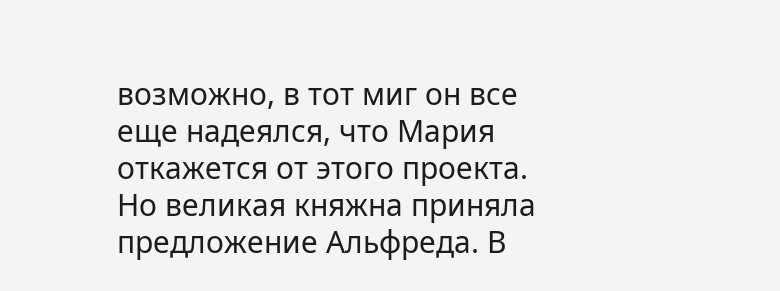возможно, в тот миг он все еще надеялся, что Мария откажется от этого проекта. Но великая княжна приняла предложение Альфреда. В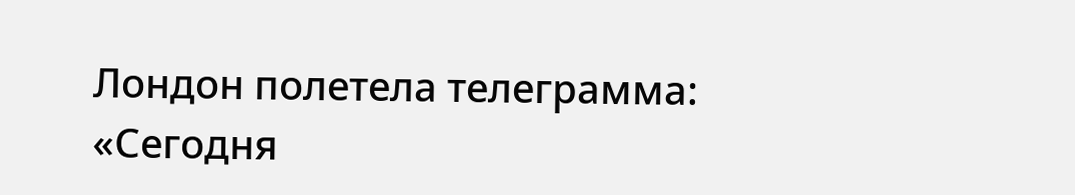Лондон полетела телеграмма: «Сегодня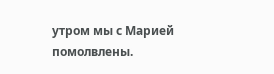утром мы с Марией помолвлены.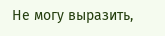Не могу выразить,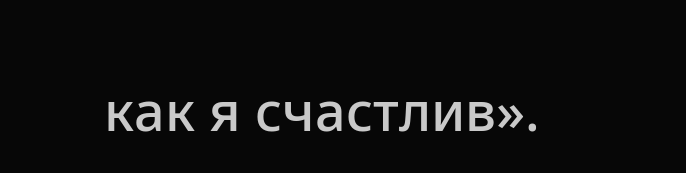как я счастлив».